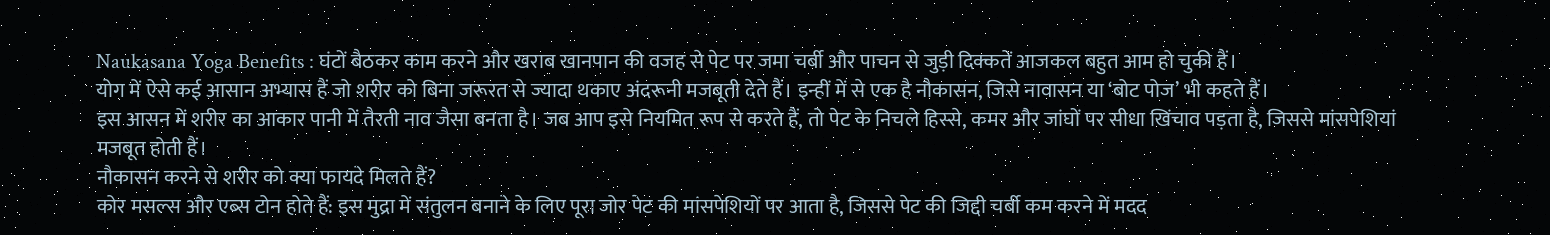Naukasana Yoga Benefits : घंटों बैठकर काम करने और खराब खानपान की वजह से पेट पर जमा चर्बी और पाचन से जुड़ी दिक्कतें आजकल बहुत आम हो चुकी हैं।
योग में ऐसे कई आसान अभ्यास हैं जो शरीर को बिना जरूरत से ज्यादा थकाए अंदरूनी मजबूती देते हैं। इन्हीं में से एक है नौकासन, जिसे नावासन या ‘बोट पोज’ भी कहते हैं।
इस आसन में शरीर का आकार पानी में तैरती नाव जैसा बनता है। जब आप इसे नियमित रूप से करते हैं, तो पेट के निचले हिस्से, कमर और जांघों पर सीधा खिंचाव पड़ता है, जिससे मांसपेशियां मजबूत होती हैं।
नौकासन करने से शरीर को क्या फायदे मिलते हैं?
कोर मसल्स और एब्स टोन होते हैं: इस मुद्रा में संतुलन बनाने के लिए पूरा जोर पेट की मांसपेशियों पर आता है, जिससे पेट की जिद्दी चर्बी कम करने में मदद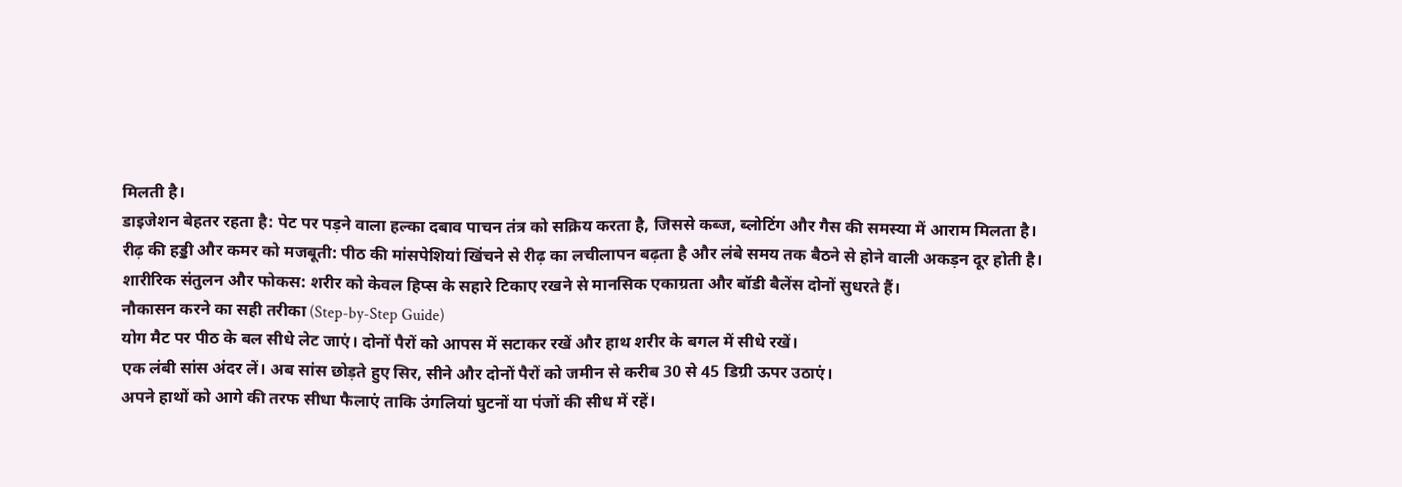मिलती है।
डाइजेशन बेहतर रहता है: पेट पर पड़ने वाला हल्का दबाव पाचन तंत्र को सक्रिय करता है, जिससे कब्ज, ब्लोटिंग और गैस की समस्या में आराम मिलता है।
रीढ़ की हड्डी और कमर को मजबूती: पीठ की मांसपेशियां खिंचने से रीढ़ का लचीलापन बढ़ता है और लंबे समय तक बैठने से होने वाली अकड़न दूर होती है।
शारीरिक संतुलन और फोकस: शरीर को केवल हिप्स के सहारे टिकाए रखने से मानसिक एकाग्रता और बॉडी बैलेंस दोनों सुधरते हैं।
नौकासन करने का सही तरीका (Step-by-Step Guide)
योग मैट पर पीठ के बल सीधे लेट जाएं। दोनों पैरों को आपस में सटाकर रखें और हाथ शरीर के बगल में सीधे रखें।
एक लंबी सांस अंदर लें। अब सांस छोड़ते हुए सिर, सीने और दोनों पैरों को जमीन से करीब 30 से 45 डिग्री ऊपर उठाएं।
अपने हाथों को आगे की तरफ सीधा फैलाएं ताकि उंगलियां घुटनों या पंजों की सीध में रहें।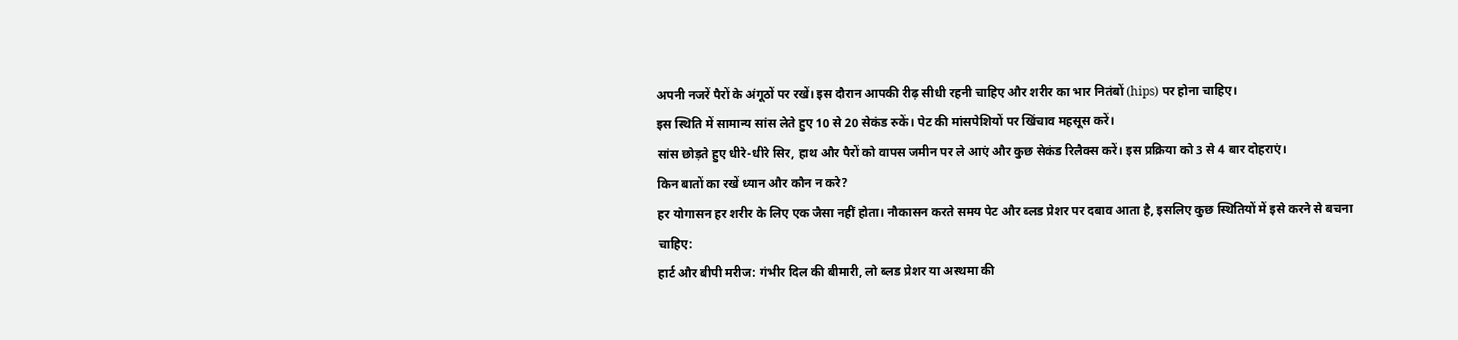अपनी नजरें पैरों के अंगूठों पर रखें। इस दौरान आपकी रीढ़ सीधी रहनी चाहिए और शरीर का भार नितंबों (hips) पर होना चाहिए।
इस स्थिति में सामान्य सांस लेते हुए 10 से 20 सेकंड रुकें। पेट की मांसपेशियों पर खिंचाव महसूस करें।
सांस छोड़ते हुए धीरे-धीरे सिर, हाथ और पैरों को वापस जमीन पर ले आएं और कुछ सेकंड रिलैक्स करें। इस प्रक्रिया को 3 से 4 बार दोहराएं।
किन बातों का रखें ध्यान और कौन न करे?
हर योगासन हर शरीर के लिए एक जैसा नहीं होता। नौकासन करते समय पेट और ब्लड प्रेशर पर दबाव आता है, इसलिए कुछ स्थितियों में इसे करने से बचना चाहिए:
हार्ट और बीपी मरीज: गंभीर दिल की बीमारी, लो ब्लड प्रेशर या अस्थमा की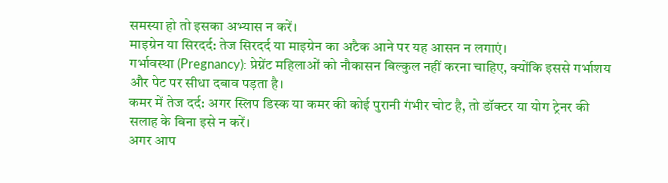समस्या हो तो इसका अभ्यास न करें।
माइग्रेन या सिरदर्द: तेज सिरदर्द या माइग्रेन का अटैक आने पर यह आसन न लगाएं।
गर्भावस्था (Pregnancy): प्रेग्नेंट महिलाओं को नौकासन बिल्कुल नहीं करना चाहिए, क्योंकि इससे गर्भाशय और पेट पर सीधा दबाव पड़ता है।
कमर में तेज दर्द: अगर स्लिप डिस्क या कमर की कोई पुरानी गंभीर चोट है, तो डॉक्टर या योग ट्रेनर की सलाह के बिना इसे न करें।
अगर आप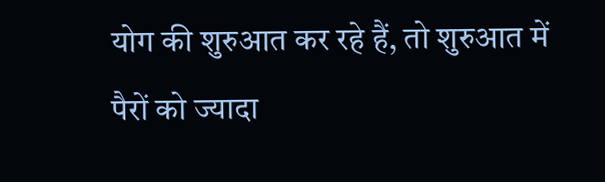योग की शुरुआत कर रहे हैं, तो शुरुआत में पैरों को ज्यादा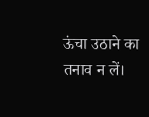ऊंचा उठाने का तनाव न लें।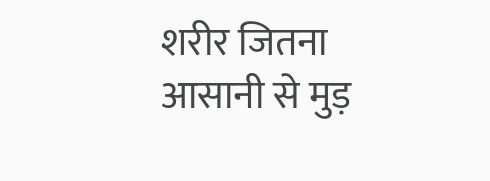शरीर जितना आसानी से मुड़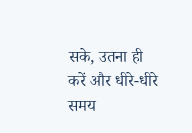सके, उतना ही करें और धीरे-धीरे समय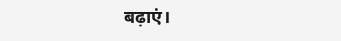बढ़ाएं।